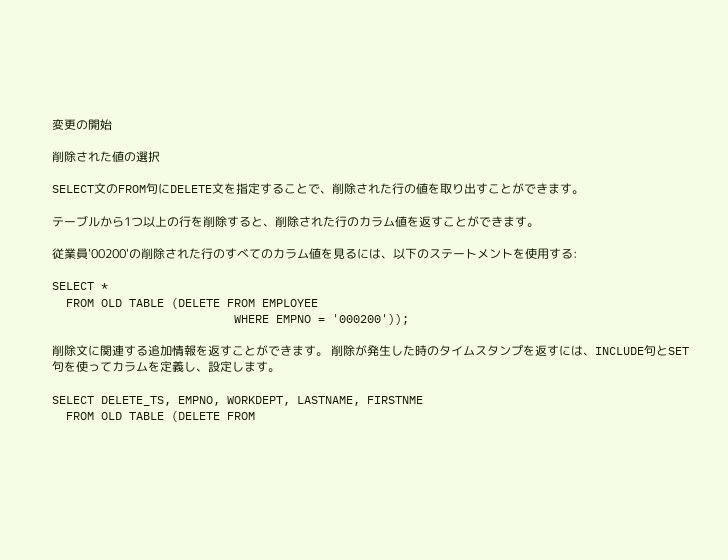変更の開始

削除された値の選択

SELECT文のFROM句にDELETE文を指定することで、削除された行の値を取り出すことができます。

テーブルから1つ以上の行を削除すると、削除された行のカラム値を返すことができます。

従業員'00200'の削除された行のすべてのカラム値を見るには、以下のステートメントを使用する:

SELECT *
  FROM OLD TABLE (DELETE FROM EMPLOYEE
                          WHERE EMPNO = '000200'));

削除文に関連する追加情報を返すことができます。 削除が発生した時のタイムスタンプを返すには、INCLUDE句とSET句を使ってカラムを定義し、設定します。

SELECT DELETE_TS, EMPNO, WORKDEPT, LASTNAME, FIRSTNME
  FROM OLD TABLE (DELETE FROM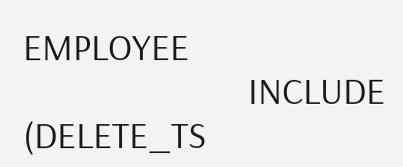EMPLOYEE
                         INCLUDE (DELETE_TS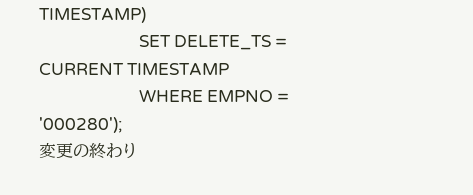TIMESTAMP)
                         SET DELETE_TS = CURRENT TIMESTAMP
                         WHERE EMPNO = '000280');
変更の終わり